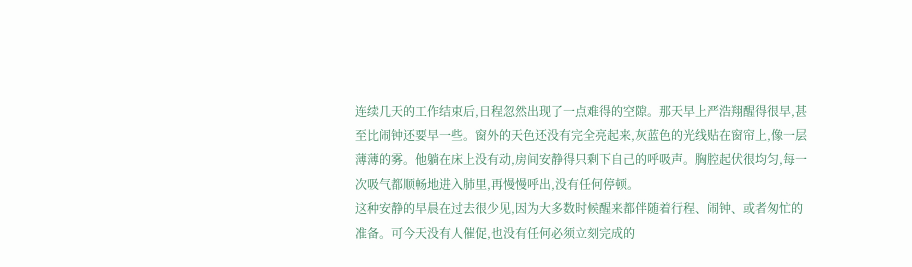连续几天的工作结束后,日程忽然出现了一点难得的空隙。那天早上严浩翔醒得很早,甚至比闹钟还要早一些。窗外的天色还没有完全亮起来,灰蓝色的光线贴在窗帘上,像一层薄薄的雾。他躺在床上没有动,房间安静得只剩下自己的呼吸声。胸腔起伏很均匀,每一次吸气都顺畅地进入肺里,再慢慢呼出,没有任何停顿。
这种安静的早晨在过去很少见,因为大多数时候醒来都伴随着行程、闹钟、或者匆忙的准备。可今天没有人催促,也没有任何必须立刻完成的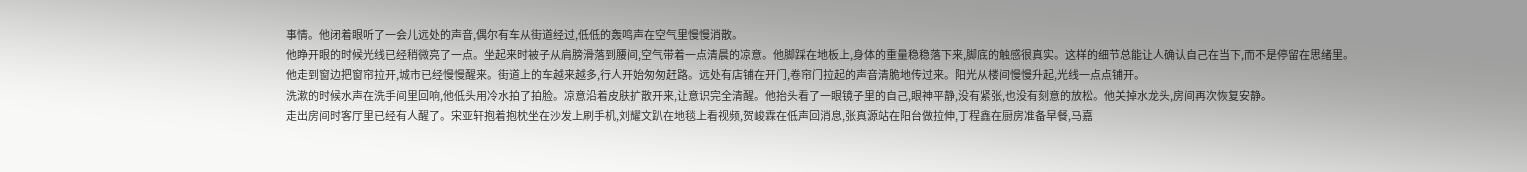事情。他闭着眼听了一会儿远处的声音,偶尔有车从街道经过,低低的轰鸣声在空气里慢慢消散。
他睁开眼的时候光线已经稍微亮了一点。坐起来时被子从肩膀滑落到腰间,空气带着一点清晨的凉意。他脚踩在地板上,身体的重量稳稳落下来,脚底的触感很真实。这样的细节总能让人确认自己在当下,而不是停留在思绪里。
他走到窗边把窗帘拉开,城市已经慢慢醒来。街道上的车越来越多,行人开始匆匆赶路。远处有店铺在开门,卷帘门拉起的声音清脆地传过来。阳光从楼间慢慢升起,光线一点点铺开。
洗漱的时候水声在洗手间里回响,他低头用冷水拍了拍脸。凉意沿着皮肤扩散开来,让意识完全清醒。他抬头看了一眼镜子里的自己,眼神平静,没有紧张,也没有刻意的放松。他关掉水龙头,房间再次恢复安静。
走出房间时客厅里已经有人醒了。宋亚轩抱着抱枕坐在沙发上刷手机,刘耀文趴在地毯上看视频,贺峻霖在低声回消息,张真源站在阳台做拉伸,丁程鑫在厨房准备早餐,马嘉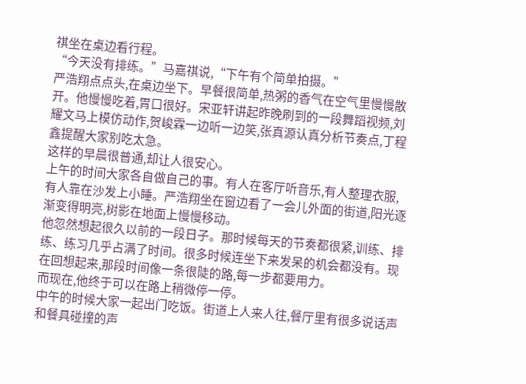祺坐在桌边看行程。
“今天没有排练。”马嘉祺说,“下午有个简单拍摄。”
严浩翔点点头,在桌边坐下。早餐很简单,热粥的香气在空气里慢慢散开。他慢慢吃着,胃口很好。宋亚轩讲起昨晚刷到的一段舞蹈视频,刘耀文马上模仿动作,贺峻霖一边听一边笑,张真源认真分析节奏点,丁程鑫提醒大家别吃太急。
这样的早晨很普通,却让人很安心。
上午的时间大家各自做自己的事。有人在客厅听音乐,有人整理衣服,有人靠在沙发上小睡。严浩翔坐在窗边看了一会儿外面的街道,阳光逐渐变得明亮,树影在地面上慢慢移动。
他忽然想起很久以前的一段日子。那时候每天的节奏都很紧,训练、排练、练习几乎占满了时间。很多时候连坐下来发呆的机会都没有。现在回想起来,那段时间像一条很陡的路,每一步都要用力。
而现在,他终于可以在路上稍微停一停。
中午的时候大家一起出门吃饭。街道上人来人往,餐厅里有很多说话声和餐具碰撞的声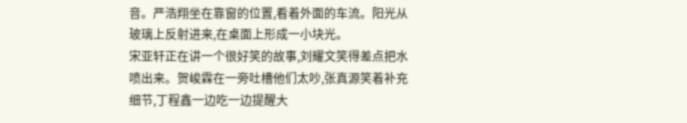音。严浩翔坐在靠窗的位置,看着外面的车流。阳光从玻璃上反射进来,在桌面上形成一小块光。
宋亚轩正在讲一个很好笑的故事,刘耀文笑得差点把水喷出来。贺峻霖在一旁吐槽他们太吵,张真源笑着补充细节,丁程鑫一边吃一边提醒大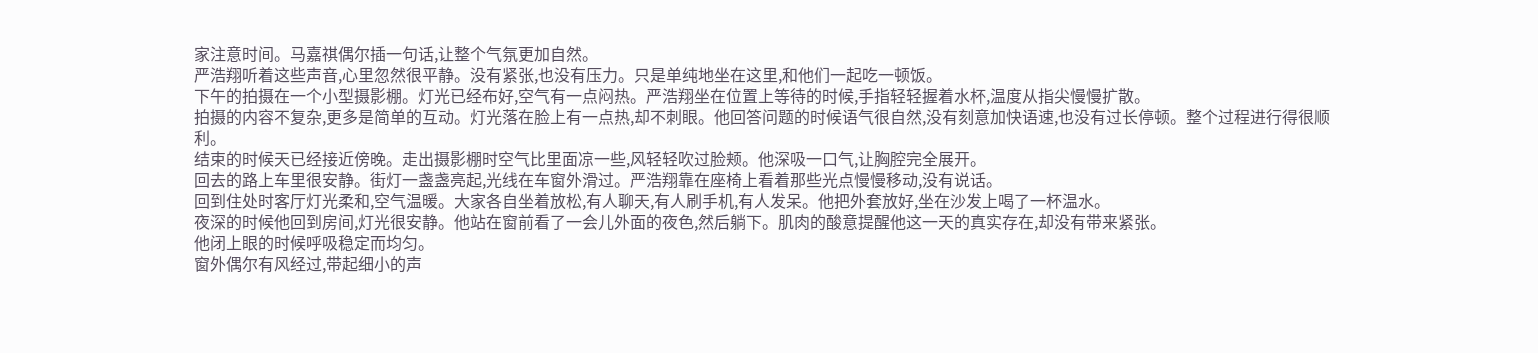家注意时间。马嘉祺偶尔插一句话,让整个气氛更加自然。
严浩翔听着这些声音,心里忽然很平静。没有紧张,也没有压力。只是单纯地坐在这里,和他们一起吃一顿饭。
下午的拍摄在一个小型摄影棚。灯光已经布好,空气有一点闷热。严浩翔坐在位置上等待的时候,手指轻轻握着水杯,温度从指尖慢慢扩散。
拍摄的内容不复杂,更多是简单的互动。灯光落在脸上有一点热,却不刺眼。他回答问题的时候语气很自然,没有刻意加快语速,也没有过长停顿。整个过程进行得很顺利。
结束的时候天已经接近傍晚。走出摄影棚时空气比里面凉一些,风轻轻吹过脸颊。他深吸一口气,让胸腔完全展开。
回去的路上车里很安静。街灯一盏盏亮起,光线在车窗外滑过。严浩翔靠在座椅上看着那些光点慢慢移动,没有说话。
回到住处时客厅灯光柔和,空气温暖。大家各自坐着放松,有人聊天,有人刷手机,有人发呆。他把外套放好,坐在沙发上喝了一杯温水。
夜深的时候他回到房间,灯光很安静。他站在窗前看了一会儿外面的夜色,然后躺下。肌肉的酸意提醒他这一天的真实存在,却没有带来紧张。
他闭上眼的时候呼吸稳定而均匀。
窗外偶尔有风经过,带起细小的声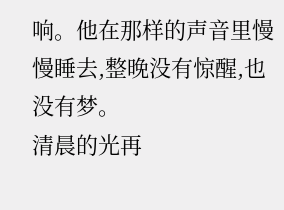响。他在那样的声音里慢慢睡去,整晚没有惊醒,也没有梦。
清晨的光再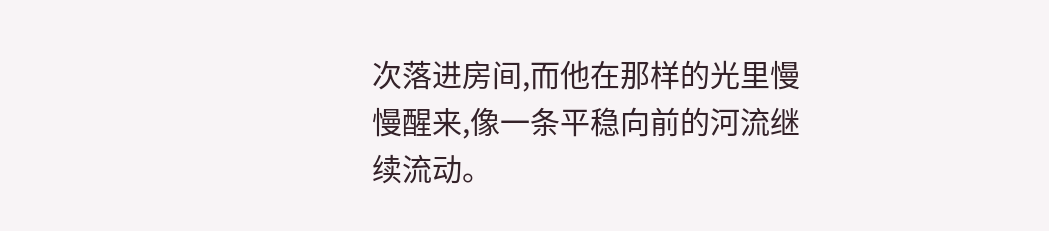次落进房间,而他在那样的光里慢慢醒来,像一条平稳向前的河流继续流动。